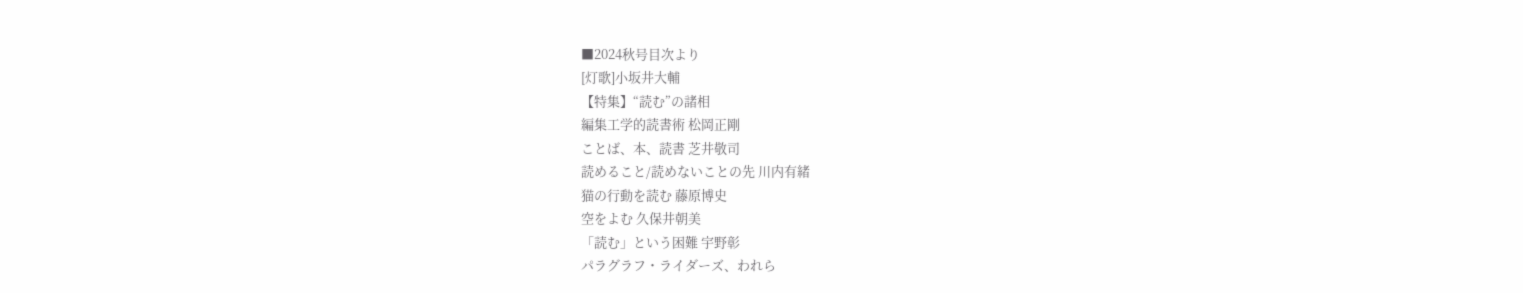■2024秋号目次より
[灯歌]小坂井大輔
【特集】“読む”の諸相
編集工学的読書術 松岡正剛
ことば、本、読書 芝井敬司
読めること/読めないことの先 川内有緒
猫の行動を読む 藤原博史
空をよむ 久保井朝美
「読む」という困難 宇野彰
パラグラフ・ライダーズ、われら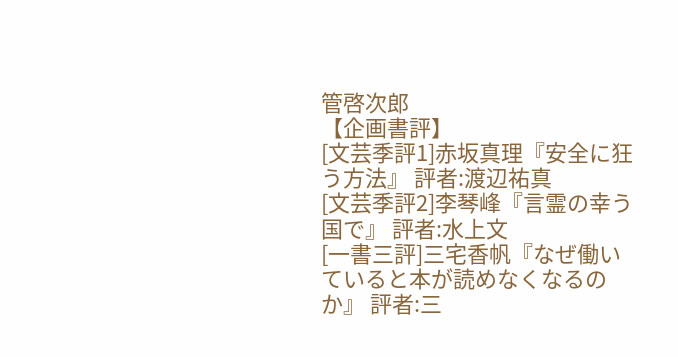管啓次郎
【企画書評】
[文芸季評1]赤坂真理『安全に狂う方法』 評者:渡辺祐真
[文芸季評2]李琴峰『言霊の幸う国で』 評者:水上文
[一書三評]三宅香帆『なぜ働いていると本が読めなくなるのか』 評者:三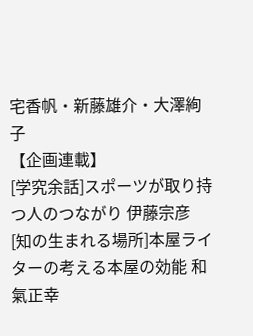宅香帆・新藤雄介・大澤絢子
【企画連載】
[学究余話]スポーツが取り持つ人のつながり 伊藤宗彦
[知の生まれる場所]本屋ライターの考える本屋の効能 和氣正幸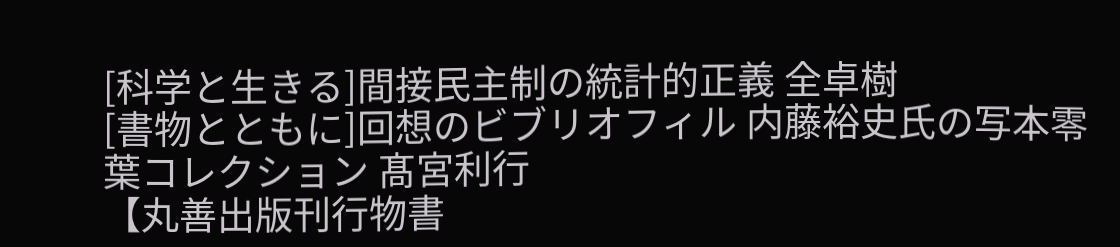[科学と生きる]間接民主制の統計的正義 全卓樹
[書物とともに]回想のビブリオフィル 内藤裕史氏の写本零葉コレクション 髙宮利行
【丸善出版刊行物書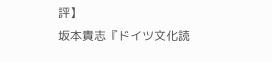評】
坂本貴志『ドイツ文化読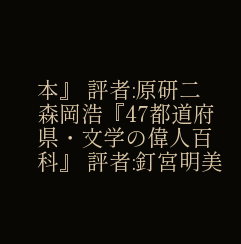本』 評者:原研二
森岡浩『47都道府県・文学の偉人百科』 評者:釘宮明美